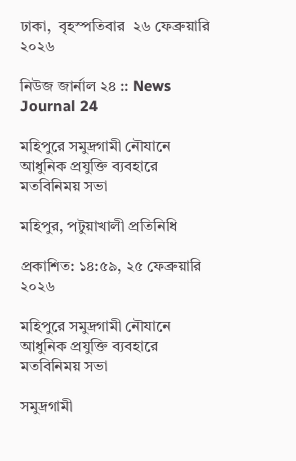ঢাকা,  বৃহস্পতিবার  ২৬ ফেব্রুয়ারি ২০২৬

নিউজ জার্নাল ২৪ :: News Journal 24

মহিপুরে সমুদ্রগামী নৌযানে আধুনিক প্রযুক্তি ব্যবহারে মতবিনিময় সভা

মহিপুর, পটুয়াখালী প্রতিনিধি

প্রকাশিত: ১৪:৫৯, ২৫ ফেব্রুয়ারি ২০২৬

মহিপুরে সমুদ্রগামী নৌযানে আধুনিক প্রযুক্তি ব্যবহারে মতবিনিময় সভা

সমুদ্রগামী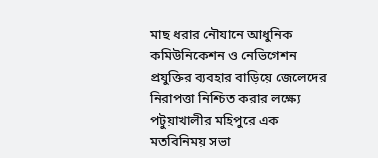মাছ ধরার নৌযানে আধুনিক কমিউনিকেশন ও নেভিগেশন প্রযুক্তির ব্যবহার বাড়িয়ে জেলেদের নিরাপত্তা নিশ্চিত করার লক্ষ্যে পটুয়াখালীর মহিপুরে এক মতবিনিময় সভা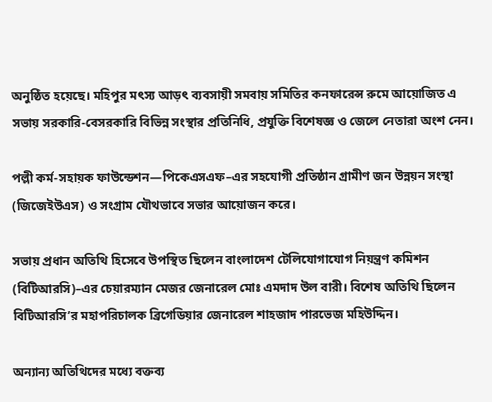অনুষ্ঠিত হয়েছে। মহিপুর মৎস্য আড়ৎ ব্যবসায়ী সমবায় সমিতির কনফারেন্স রুমে আয়োজিত এ সভায় সরকারি-বেসরকারি বিভিন্ন সংস্থার প্রতিনিধি, প্রযুক্তি বিশেষজ্ঞ ও জেলে নেতারা অংশ নেন।

পল্লী কর্ম-সহায়ক ফাউন্ডেশন—পিকেএসএফ–এর সহযোগী প্রতিষ্ঠান গ্রামীণ জন উন্নয়ন সংস্থা (জিজেইউএস) ও সংগ্রাম যৌথভাবে সভার আয়োজন করে।

সভায় প্রধান অতিথি হিসেবে উপস্থিত ছিলেন বাংলাদেশ টেলিযোগাযোগ নিয়ন্ত্রণ কমিশন (বিটিআরসি)–এর চেয়ারম্যান মেজর জেনারেল মোঃ এমদাদ উল বারী। বিশেষ অতিথি ছিলেন বিটিআরসি’র মহাপরিচালক ব্রিগেডিয়ার জেনারেল শাহজাদ পারভেজ মহিউদ্দিন।

অন্যান্য অতিথিদের মধ্যে বক্তব্য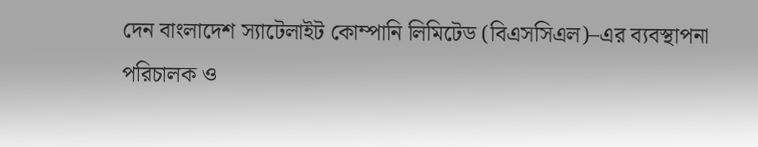দেন বাংলাদেশ স্যাটেলাইট কোম্পানি লিমিটেড (বিএসসিএল)–এর ব্যবস্থাপনা পরিচালক ও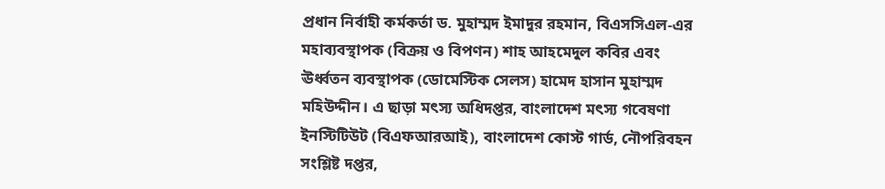প্রধান নির্বাহী কর্মকর্তা ড. মুহাম্মদ ইমাদুর রহমান, বিএসসিএল-এর মহাব্যবস্থাপক (বিক্রয় ও বিপণন) শাহ আহমেদুল কবির এবং ঊর্ধ্বতন ব্যবস্থাপক (ডোমেস্টিক সেলস) হামেদ হাসান মুহাম্মদ মহিউদ্দীন। এ ছাড়া মৎস্য অধিদপ্তর, বাংলাদেশ মৎস্য গবেষণা ইনস্টিটিউট (বিএফআরআই), বাংলাদেশ কোস্ট গার্ড, নৌপরিবহন সংশ্লিষ্ট দপ্তর,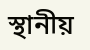স্থানীয়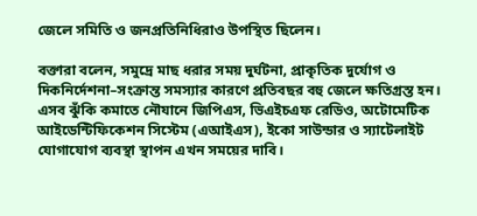জেলে সমিতি ও জনপ্রতিনিধিরাও উপস্থিত ছিলেন।

বক্তারা বলেন, সমুদ্রে মাছ ধরার সময় দুর্ঘটনা, প্রাকৃতিক দুর্যোগ ও দিকনির্দেশনা–সংক্রান্ত সমস্যার কারণে প্রতিবছর বহু জেলে ক্ষতিগ্রস্ত হন। এসব ঝুঁকি কমাতে নৌযানে জিপিএস, ভিএইচএফ রেডিও, অটোমেটিক আইডেন্টিফিকেশন সিস্টেম (এআইএস), ইকো সাউন্ডার ও স্যাটেলাইট যোগাযোগ ব্যবস্থা স্থাপন এখন সময়ের দাবি।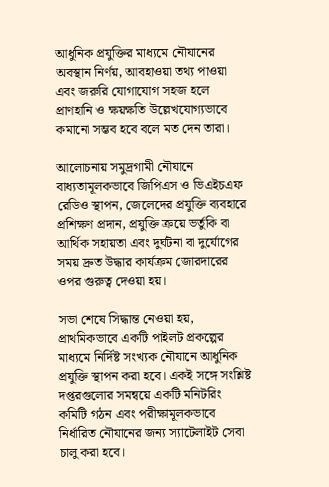আধুনিক প্রযুক্তির মাধ্যমে নৌযানের অবস্থান নির্ণয়, আবহাওয়া তথ্য পাওয়া এবং জরুরি যোগাযোগ সহজ হলে প্রাণহানি ও ক্ষয়ক্ষতি উল্লেখযোগ্যভাবে কমানো সম্ভব হবে বলে মত দেন তারা।

আলোচনায় সমুদ্রগামী নৌযানে বাধ্যতামূলকভাবে জিপিএস ও ভিএইচএফ রেডিও স্থাপন, জেলেদের প্রযুক্তি ব্যবহারে প্রশিক্ষণ প্রদান, প্রযুক্তি ক্রয়ে ভর্তুকি বা আর্থিক সহায়তা এবং দুর্ঘটনা বা দুর্যোগের সময় দ্রুত উদ্ধার কার্যক্রম জোরদারের ওপর গুরুত্ব দেওয়া হয়।

সভা শেষে সিদ্ধান্ত নেওয়া হয়, প্রাথমিকভাবে একটি পাইলট প্রকল্পের মাধ্যমে নির্দিষ্ট সংখ্যক নৌযানে আধুনিক প্রযুক্তি স্থাপন করা হবে। একই সঙ্গে সংশ্লিষ্ট দপ্তরগুলোর সমন্বয়ে একটি মনিটরিং কমিটি গঠন এবং পরীক্ষামূলকভাবে নির্ধারিত নৌযানের জন্য স্যাটেলাইট সেবা চালু করা হবে।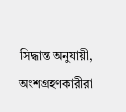সিদ্ধান্ত অনুযায়ী, অংশগ্রহণকারীরা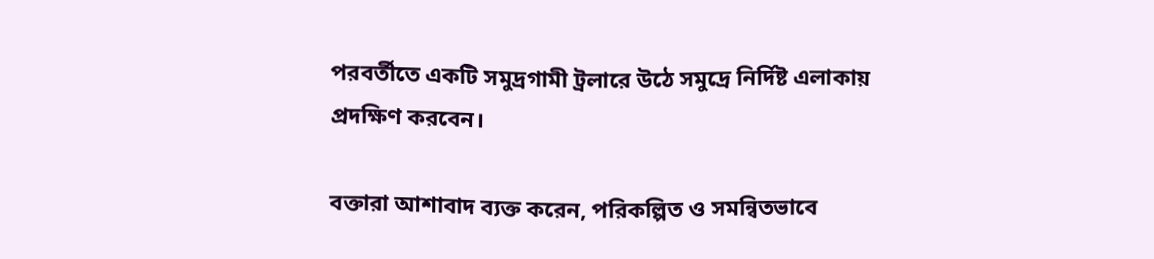পরবর্তীতে একটি সমুদ্রগামী ট্রলারে উঠে সমুদ্রে নির্দিষ্ট এলাকায় প্রদক্ষিণ করবেন।

বক্তারা আশাবাদ ব্যক্ত করেন, পরিকল্পিত ও সমন্বিতভাবে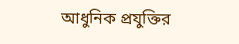আধুনিক প্রযুক্তির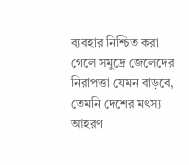ব্যবহার নিশ্চিত করা গেলে সমুদ্রে জেলেদের নিরাপত্তা যেমন বাড়বে, তেমনি দেশের মৎস্য আহরণ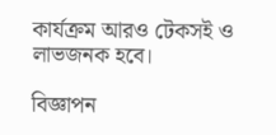কার্যক্রম আরও টেকসই ও লাভজনক হবে।

বিজ্ঞাপন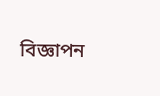বিজ্ঞাপন